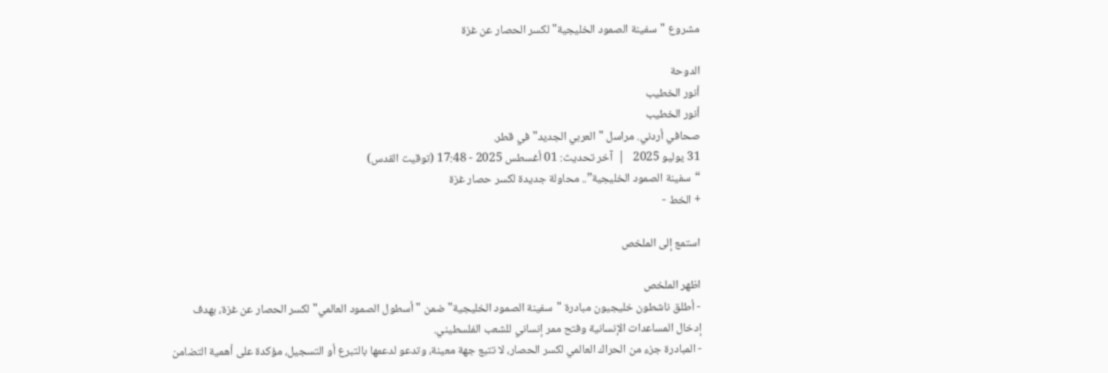مشروع "سفينة الصمود الخليجية" لكسر الحصار عن غزة

الدوحة
أنور الخطيب
أنور الخطيب
صحافي أردني. مراسل "العربي الجديد" في قطر.
31 يوليو 2025   |  آخر تحديث: 01 أغسطس 2025 - 17:48 (توقيت القدس)
“سفينة الصمود الخليجية”.. محاولة جديدة لكسر حصار غزة
+ الخط -

استمع إلى الملخص

اظهر الملخص
- أطلق ناشطون خليجيون مبادرة "سفينة الصمود الخليجية" ضمن "أسطول الصمود العالمي" لكسر الحصار عن غزة، بهدف إدخال المساعدات الإنسانية وفتح ممر إنساني للشعب الفلسطيني.
- المبادرة جزء من الحراك العالمي لكسر الحصار، لا تتبع جهة معينة، وتدعو لدعمها بالتبرع أو التسجيل، مؤكدة على أهمية التضامن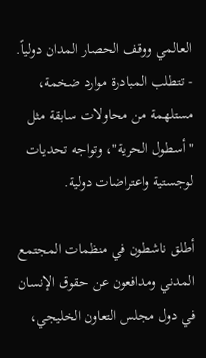العالمي ووقف الحصار المدان دولياً.
- تتطلب المبادرة موارد ضخمة، مستلهمة من محاولات سابقة مثل "أسطول الحرية"، وتواجه تحديات لوجستية واعتراضات دولية.

أطلق ناشطون في منظمات المجتمع المدني ومدافعون عن حقوق الإنسان في دول مجلس التعاون الخليجي،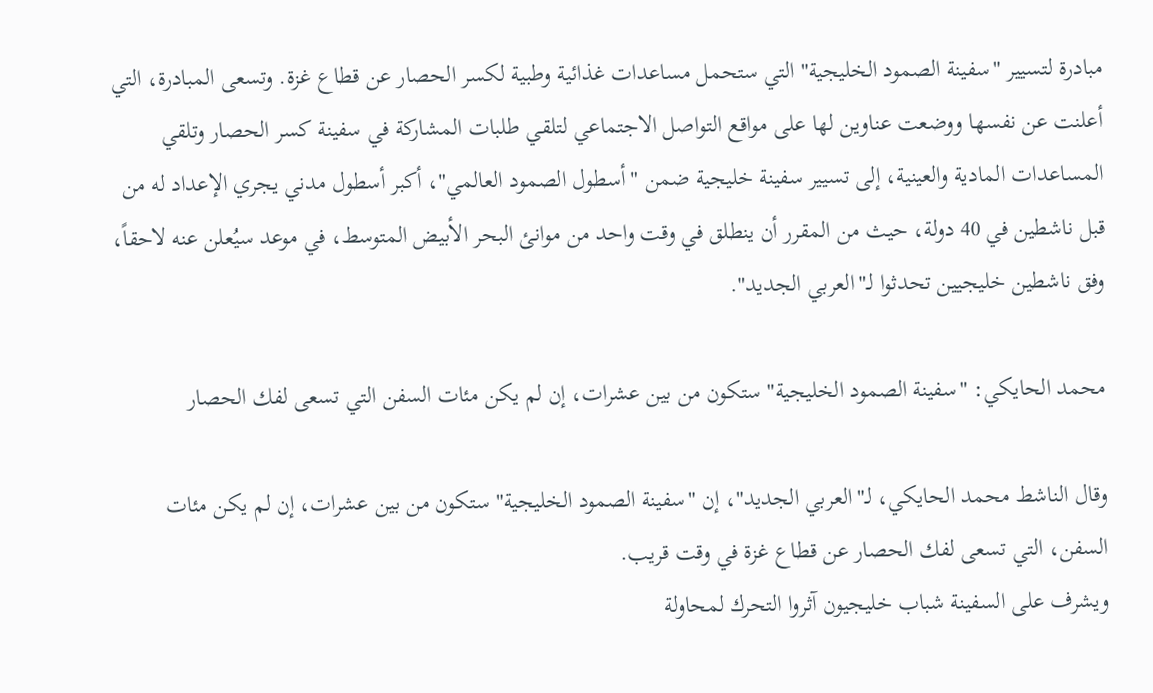مبادرة لتسيير "سفينة الصمود الخليجية" التي ستحمل مساعدات غذائية وطبية لكسر الحصار عن قطاع غزة. وتسعى المبادرة، التي أعلنت عن نفسها ووضعت عناوين لها على مواقع التواصل الاجتماعي لتلقي طلبات المشاركة في سفينة كسر الحصار وتلقي المساعدات المادية والعينية، إلى تسيير سفينة خليجية ضمن "أسطول الصمود العالمي"، أكبر أسطول مدني يجري الإعداد له من قبل ناشطين في 40 دولة، حيث من المقرر أن ينطلق في وقت واحد من موانئ البحر الأبيض المتوسط، في موعد سيُعلن عنه لاحقاً، وفق ناشطين خليجيين تحدثوا لـ"العربي الجديد".

محمد الحايكي: "سفينة الصمود الخليجية" ستكون من بين عشرات، إن لم يكن مئات السفن التي تسعى لفك الحصار

وقال الناشط محمد الحايكي، لـ"العربي الجديد"، إن "سفينة الصمود الخليجية" ستكون من بين عشرات، إن لم يكن مئات السفن، التي تسعى لفك الحصار عن قطاع غزة في وقت قريب.
ويشرف على السفينة شباب خليجيون آثروا التحرك لمحاولة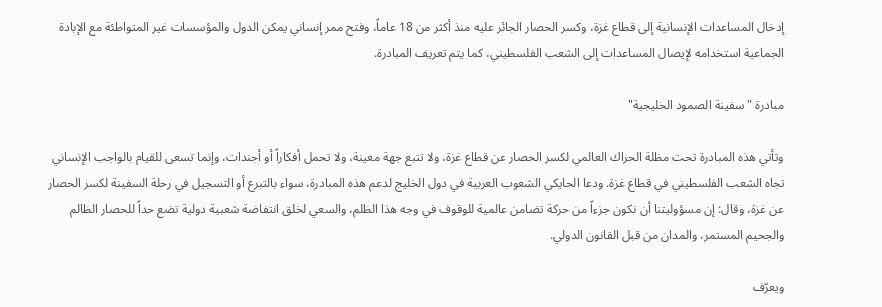إدخال المساعدات الإنسانية إلى قطاع غزة، وكسر الحصار الجائر عليه منذ أكثر من 18 عاماً، وفتح ممر إنساني يمكن الدول والمؤسسات غير المتواطئة مع الإبادة الجماعية استخدامه لإيصال المساعدات إلى الشعب الفلسطيني، كما يتم تعريف المبادرة.

مبادرة "سفينة الصمود الخليجية"

وتأتي هذه المبادرة تحت مظلة الحراك العالمي لكسر الحصار عن قطاع غزة، ولا تتبع جهة معينة، ولا تحمل أفكاراً أو أجندات، وإنما تسعى للقيام بالواجب الإنساني تجاه الشعب الفلسطيني في قطاع غزة. ودعا الحايكي الشعوب العربية في دول الخليج لدعم هذه المبادرة، سواء بالتبرع أو التسجيل في رحلة السفينة لكسر الحصار عن غزة، وقال: إن مسؤوليتنا أن نكون جزءاً من حركة تضامن عالمية للوقوف في وجه هذا الظلم، والسعي لخلق انتفاضة شعبية دولية تضع حداً للحصار الظالم والجحيم المستمر، والمدان من قبل القانون الدولي.

ويعرّف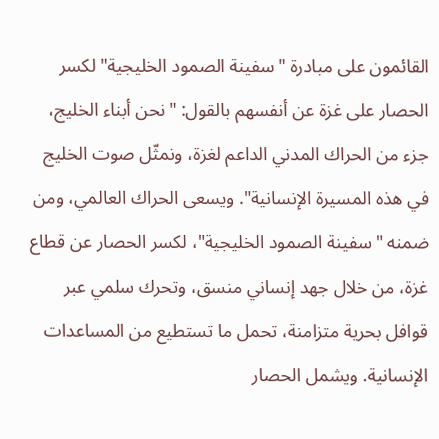القائمون على مبادرة "سفينة الصمود الخليجية" لكسر الحصار على غزة عن أنفسهم بالقول: "نحن أبناء الخليج، جزء من الحراك المدني الداعم لغزة، ونمثّل صوت الخليج في هذه المسيرة الإنسانية". ويسعى الحراك العالمي، ومن ضمنه "سفينة الصمود الخليجية"، لكسر الحصار عن قطاع غزة، من خلال جهد إنساني منسق، وتحرك سلمي عبر قوافل بحرية متزامنة، تحمل ما تستطيع من المساعدات الإنسانية. ويشمل الحصار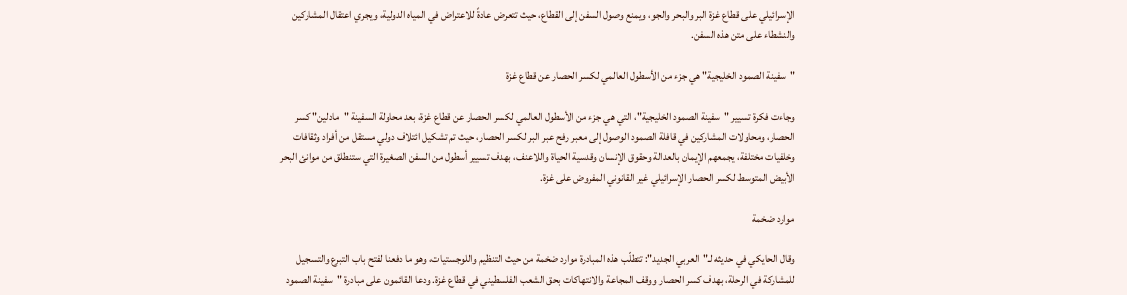الإسرائيلي على قطاع غزة البر والبحر والجو، ويمنع وصول السفن إلى القطاع، حيث تتعرض عادةً للاعتراض في المياه الدولية، ويجري اعتقال المشاركين والنشطاء على متن هذه السفن.

"سفينة الصمود الخليجية" هي جزء من الأسطول العالمي لكسر الحصار عن قطاع غزة

وجاءت فكرة تسيير "سفينة الصمود الخليجية"، التي هي جزء من الأسطول العالمي لكسر الحصار عن قطاع غزة، بعد محاولة السفينة "مادلين" كسر الحصار، ومحاولات المشاركين في قافلة الصمود الوصول إلى معبر رفح عبر البر لكسر الحصار، حيث تم تشكيل ائتلاف دولي مستقل من أفراد وثقافات وخلفيات مختلفة، يجمعهم الإيمان بالعدالة وحقوق الإنسان وقدسية الحياة واللاعنف، بهدف تسيير أسطول من السفن الصغيرة التي ستنطلق من موانئ البحر الأبيض المتوسط لكسر الحصار الإسرائيلي غير القانوني المفروض على غزة.

موارد ضخمة

وقال الحايكي في حديثه لـ"العربي الجديد": تتطلّب هذه المبادرة موارد ضخمة من حيث التنظيم واللوجستيات، وهو ما دفعنا لفتح باب التبرع والتسجيل للمشاركة في الرحلة، بهدف كسر الحصار ووقف المجاعة والانتهاكات بحق الشعب الفلسطيني في قطاع غزة. ودعا القائمون على مبادرة "سفينة الصمود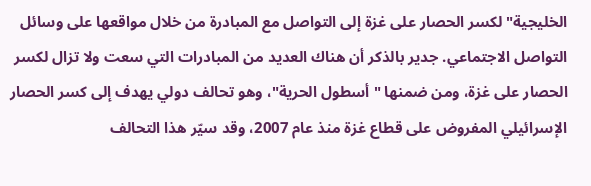الخليجية" لكسر الحصار على غزة إلى التواصل مع المبادرة من خلال مواقعها على وسائل التواصل الاجتماعي. جدير بالذكر أن هناك العديد من المبادرات التي سعت ولا تزال لكسر الحصار على غزة، ومن ضمنها "أسطول الحرية"، وهو تحالف دولي يهدف إلى كسر الحصار الإسرائيلي المفروض على قطاع غزة منذ عام 2007، وقد سيّر هذا التحالف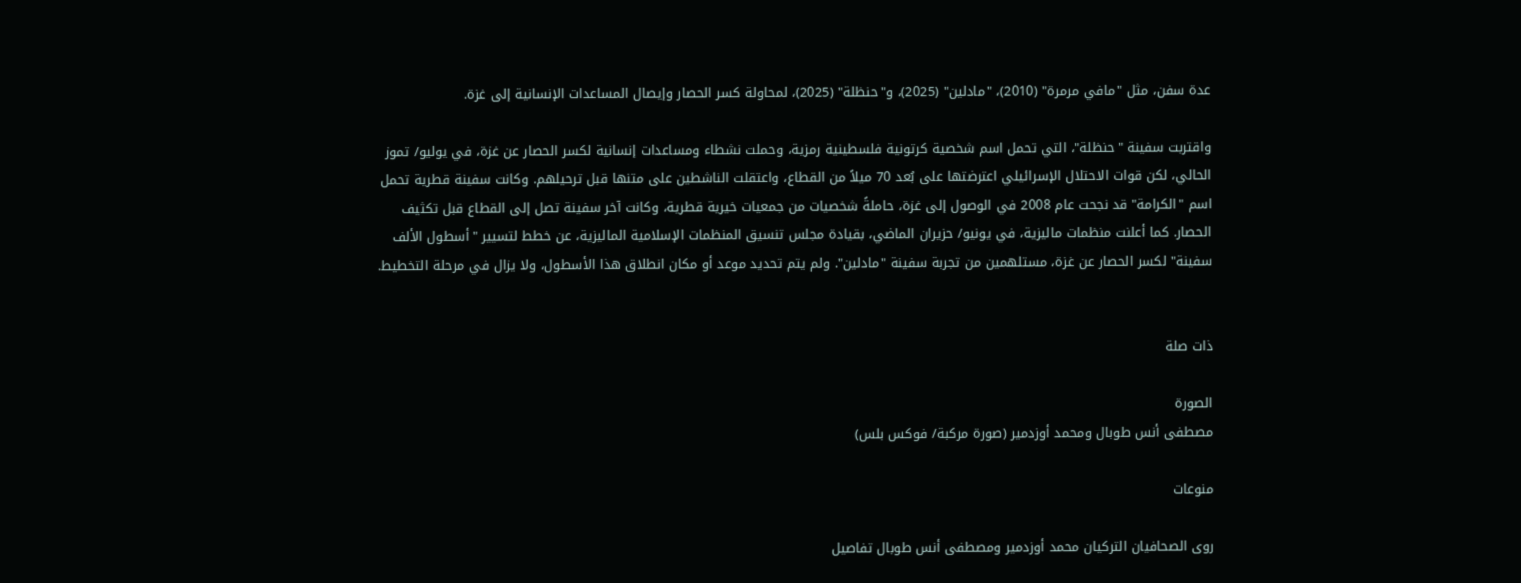عدة سفن، مثل "مافي مرمرة" (2010)، "مادلين" (2025)، و"حنظلة" (2025)، لمحاولة كسر الحصار وإيصال المساعدات الإنسانية إلى غزة.

واقتربت سفينة "حنظلة"، التي تحمل اسم شخصية كرتونية فلسطينية رمزية، وحملت نشطاء ومساعدات إنسانية لكسر الحصار عن غزة، في يوليو/ تموز الحالي، لكن قوات الاحتلال الإسرائيلي اعترضتها على بُعد 70 ميلاً من القطاع، واعتقلت الناشطين على متنها قبل ترحيلهم. وكانت سفينة قطرية تحمل اسم "الكرامة" قد نجحت عام 2008 في الوصول إلى غزة، حاملةً شخصيات من جمعيات خيرية قطرية، وكانت آخر سفينة تصل إلى القطاع قبل تكثيف الحصار. كما أعلنت منظمات ماليزية، في يونيو/ حزيران الماضي، بقيادة مجلس تنسيق المنظمات الإسلامية الماليزية، عن خطط لتسيير "أسطول الألف سفينة" لكسر الحصار عن غزة، مستلهمين من تجربة سفينة "مادلين". ولم يتم تحديد موعد أو مكان انطلاق هذا الأسطول، ولا يزال في مرحلة التخطيط.


ذات صلة

الصورة
مصطفى أنس طوبال ومحمد أوزدمير (صورة مركبة/ فوكس بلس)

منوعات

روى الصحافيان التركيان محمد أوزدمير ومصطفى أنس طوبال تفاصيل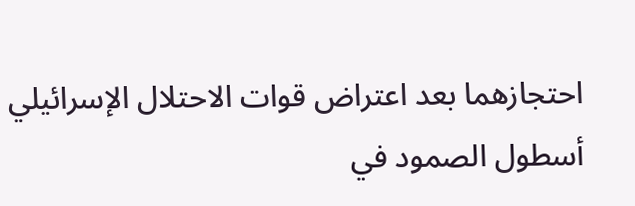احتجازهما بعد اعتراض قوات الاحتلال الإسرائيلي أسطول الصمود في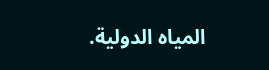المياه الدولية.